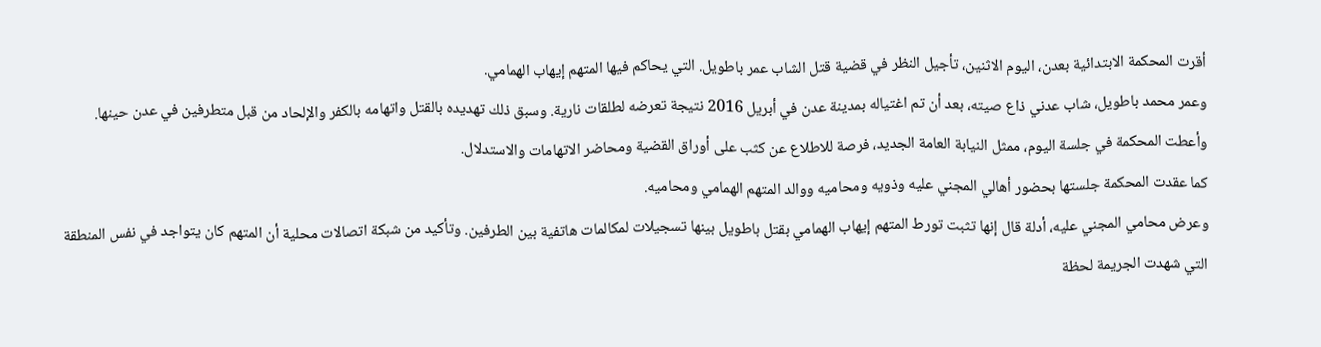أقرت المحكمة الابتدائية بعدن، اليوم الاثنين، تأجيل النظر في قضية قتل الشاب عمر باطويل. التي يحاكم فيها المتهم إيهاب الهمامي.
وعمر محمد باطويل، شاب عدني ذاع صيته، بعد أن تم اغتياله بمدينة عدن في أبريل 2016 نتيجة تعرضه لطلقات نارية. وسبق ذلك تهديده بالقتل واتهامه بالكفر والإلحاد من قبل متطرفين في عدن حينها.
وأعطت المحكمة في جلسة اليوم، ممثل النيابة العامة الجديد، فرصة للاطلاع عن كثب على أوراق القضية ومحاضر الاتهامات والاستدلال.
كما عقدت المحكمة جلستها بحضور أهالي المجني عليه وذويه ومحاميه ووالد المتهم الهمامي ومحاميه.
وعرض محامي المجني عليه، أدلة قال إنها تثبت تورط المتهم إيهاب الهمامي بقتل باطويل بينها تسجيلات لمكالمات هاتفية بين الطرفين. وتأكيد من شبكة اتصالات محلية أن المتهم كان يتواجد في نفس المنطقة التي شهدت الجريمة لحظة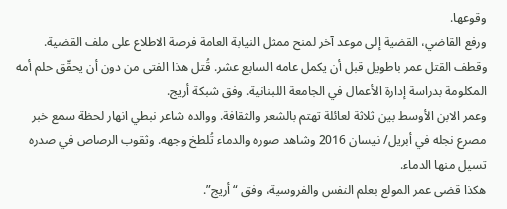وقوعها.
ورفع القاضي، القضية إلى موعد آخر لمنح ممثل النيابة العامة فرصة الاطلاع على ملف القضية.
وقطف القتل عمر باطويل قبل أن يكمل عامه السابع عشر. قُتل هذا الفتى من دون أن يحقّق حلم أمه المكلومة بدراسة إدارة الأعمال في الجامعة اللبنانية. وفق شبكة أريج.
وعمر الابن الأوسط بين ثلاثة لعائلة تهتم بالشعر والثقافة. ووالده شاعر نبطي انهار لحظة سمع خبر مصرع نجله في أبريل/ نيسان 2016 وشاهد صوره والدماء تُلطخ وجهه. وثقوب الرصاص في صدره تسيل منها الدماء.
هكذا قضى عمر المولع بعلم النفس والفروسية، وفق “أريج”.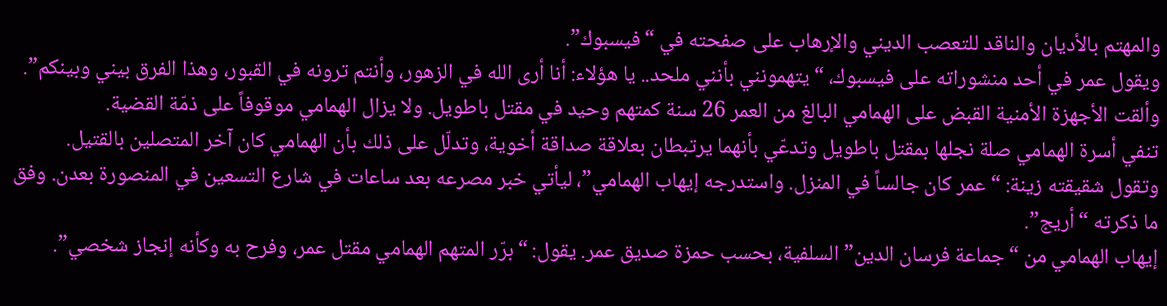والمهتم بالأديان والناقد للتعصب الديني والإرهاب على صفحته في “فيسبوك”.
ويقول عمر في أحد منشوراته على فيسبوك، “يتهمونني بأنني ملحد.. يا هؤلاء: أنا أرى الله في الزهور، وأنتم ترونه في القبور، وهذا الفرق بيني وبينكم”.
وألقت الأجهزة الأمنية القبض على الهمامي البالغ من العمر 26 سنة كمتهم وحيد في مقتل باطويل. ولا يزال الهمامي موقوفاً على ذمّة القضية.
تنفي أسرة الهمامي صلة نجلها بمقتل باطويل وتدعّي بأنهما يرتبطان بعلاقة صداقة أخوية، وتدلّل على ذلك بأن الهمامي كان آخر المتصلين بالقتيل.
وتقول شقيقته زينة: “عمر كان جالساً في المنزل. واستدرجه إيهاب الهمامي”، ليأتي خبر مصرعه بعد ساعات في شارع التسعين في المنصورة بعدن. وفق ما ذكرته “أريج”.
إيهاب الهمامي من “جماعة فرسان الدين” السلفية، بحسب حمزة صديق عمر. يقول: “برّر المتهم الهمامي مقتل عمر، وفرح به وكأنه إنجاز شخصي”.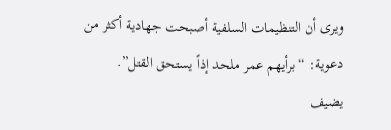ويرى أن التنظيمات السلفية أصبحت جهادية أكثر من دعوية: “برأيهم عمر ملحد إذاً يستحق القتل”.
يضيف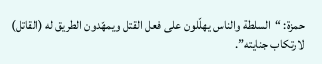حمزة: “السلطة والناس يهلّلون على فعل القتل ويمهّدون الطريق له (القاتل) لارتكاب جنايته”.